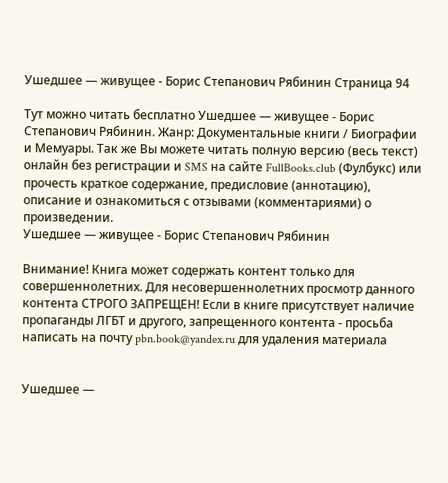Ушедшее — живущее - Борис Степанович Рябинин Страница 94

Тут можно читать бесплатно Ушедшее — живущее - Борис Степанович Рябинин. Жанр: Документальные книги / Биографии и Мемуары. Так же Вы можете читать полную версию (весь текст) онлайн без регистрации и SMS на сайте FullBooks.club (Фулбукс) или прочесть краткое содержание, предисловие (аннотацию), описание и ознакомиться с отзывами (комментариями) о произведении.
Ушедшее — живущее - Борис Степанович Рябинин

Внимание! Книга может содержать контент только для совершеннолетних. Для несовершеннолетних просмотр данного контента СТРОГО ЗАПРЕЩЕН! Если в книге присутствует наличие пропаганды ЛГБТ и другого, запрещенного контента - просьба написать на почту pbn.book@yandex.ru для удаления материала


Ушедшее —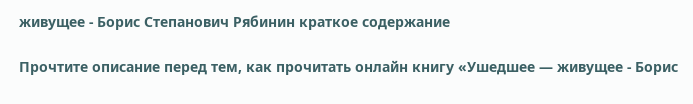живущее - Борис Степанович Рябинин краткое содержание

Прочтите описание перед тем, как прочитать онлайн книгу «Ушедшее — живущее - Борис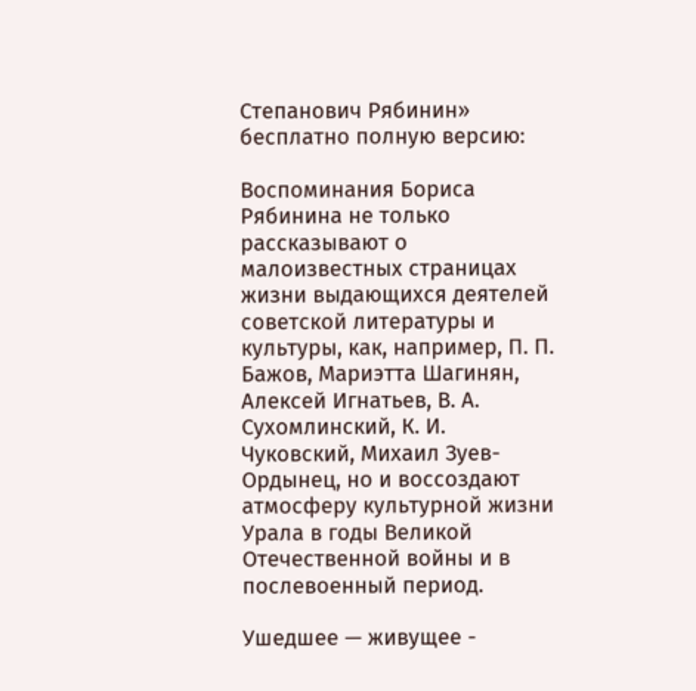Степанович Рябинин» бесплатно полную версию:

Воспоминания Бориса Рябинина не только рассказывают о малоизвестных страницах жизни выдающихся деятелей советской литературы и культуры, как, например, П. П. Бажов, Мариэтта Шагинян, Алексей Игнатьев, В. А. Сухомлинский, К. И. Чуковский, Михаил Зуев-Ордынец, но и воссоздают атмосферу культурной жизни Урала в годы Великой Отечественной войны и в послевоенный период.

Ушедшее — живущее -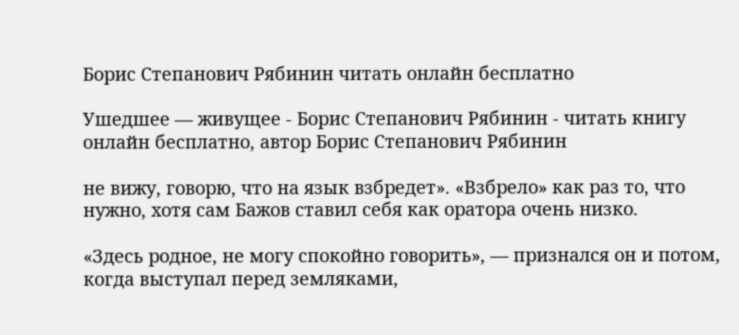Борис Степанович Рябинин читать онлайн бесплатно

Ушедшее — живущее - Борис Степанович Рябинин - читать книгу онлайн бесплатно, автор Борис Степанович Рябинин

не вижу, говорю, что на язык взбредет». «Взбрело» как раз то, что нужно, хотя сам Бажов ставил себя как оратора очень низко.

«Здесь родное, не могу спокойно говорить», — признался он и потом, когда выступал перед земляками,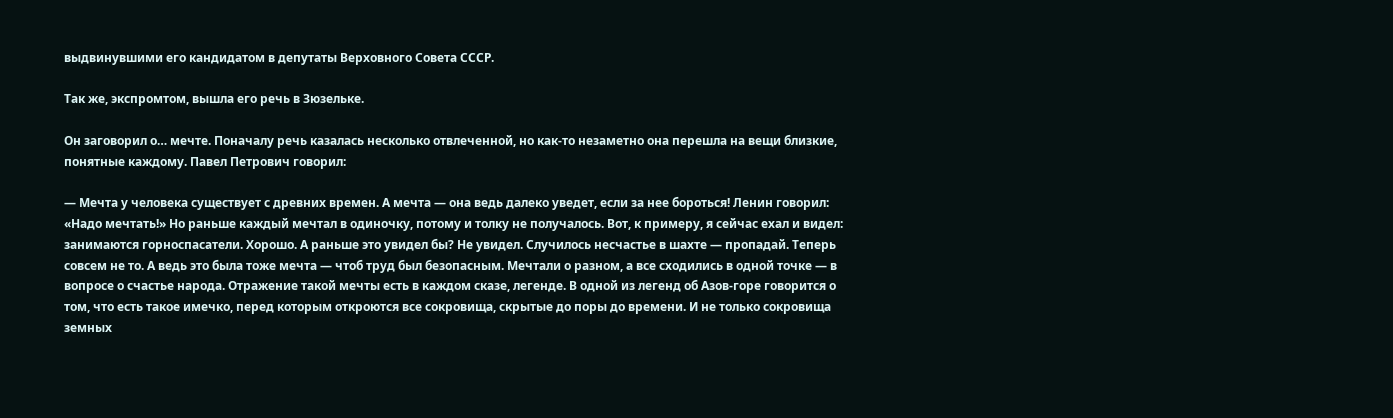выдвинувшими его кандидатом в депутаты Верховного Совета СССР.

Так же, экспромтом, вышла его речь в Зюзельке.

Он заговорил о… мечте. Поначалу речь казалась несколько отвлеченной, но как-то незаметно она перешла на вещи близкие, понятные каждому. Павел Петрович говорил:

— Мечта у человека существует с древних времен. А мечта — она ведь далеко уведет, если за нее бороться! Ленин говорил: «Надо мечтать!» Но раньше каждый мечтал в одиночку, потому и толку не получалось. Вот, к примеру, я сейчас ехал и видел: занимаются горноспасатели. Хорошо. А раньше это увидел бы? Не увидел. Случилось несчастье в шахте — пропадай. Теперь совсем не то. А ведь это была тоже мечта — чтоб труд был безопасным. Мечтали о разном, а все сходились в одной точке — в вопросе о счастье народа. Отражение такой мечты есть в каждом сказе, легенде. В одной из легенд об Азов-горе говорится о том, что есть такое имечко, перед которым откроются все сокровища, скрытые до поры до времени. И не только сокровища земных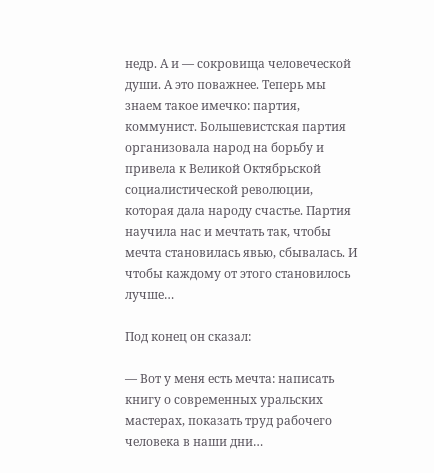недр. А и — сокровища человеческой души. А это поважнее. Теперь мы знаем такое имечко: партия, коммунист. Большевистская партия организовала народ на борьбу и привела к Великой Октябрьской социалистической революции, которая дала народу счастье. Партия научила нас и мечтать так, чтобы мечта становилась явью, сбывалась. И чтобы каждому от этого становилось лучше…

Под конец он сказал:

— Вот у меня есть мечта: написать книгу о современных уральских мастерах, показать труд рабочего человека в наши дни…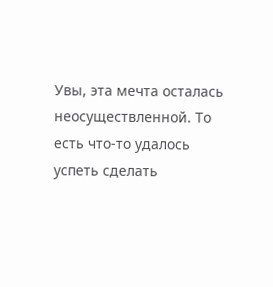Увы, эта мечта осталась неосуществленной. То есть что-то удалось успеть сделать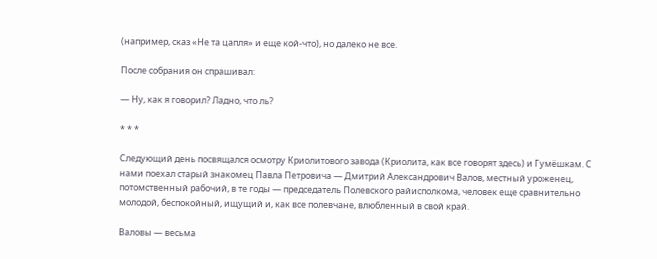(например, сказ «Не та цапля» и еще кой-что), но далеко не все.

После собрания он спрашивал:

— Ну, как я говорил? Ладно, что ль?

* * *

Следующий день посвящался осмотру Криолитового завода (Криолита, как все говорят здесь) и Гумёшкам. С нами поехал старый знакомец Павла Петровича — Дмитрий Александрович Валов, местный уроженец, потомственный рабочий, в те годы — председатель Полевского райисполкома, человек еще сравнительно молодой, беспокойный, ищущий и, как все полевчане, влюбленный в свой край.

Валовы — весьма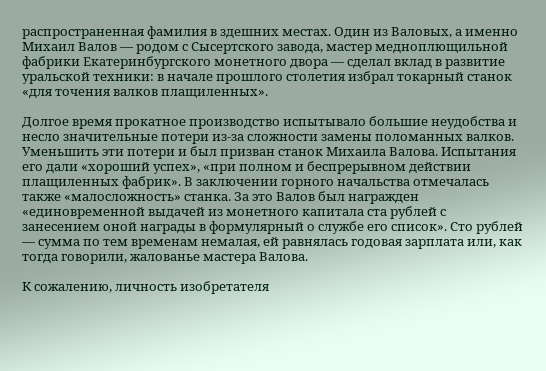распространенная фамилия в здешних местах. Один из Валовых, а именно Михаил Валов — родом с Сысертского завода, мастер медноплющильной фабрики Екатеринбургского монетного двора — сделал вклад в развитие уральской техники: в начале прошлого столетия избрал токарный станок «для точения валков плащиленных».

Долгое время прокатное производство испытывало большие неудобства и несло значительные потери из-за сложности замены поломанных валков. Уменьшить эти потери и был призван станок Михаила Валова. Испытания его дали «хороший успех», «при полном и беспрерывном действии плащиленных фабрик». В заключении горного начальства отмечалась также «малосложность» станка. За это Валов был награжден «единовременной выдачей из монетного капитала ста рублей с занесением оной награды в формулярный о службе его список». Сто рублей — сумма по тем временам немалая, ей равнялась годовая зарплата или, как тогда говорили, жалованье мастера Валова.

К сожалению, личность изобретателя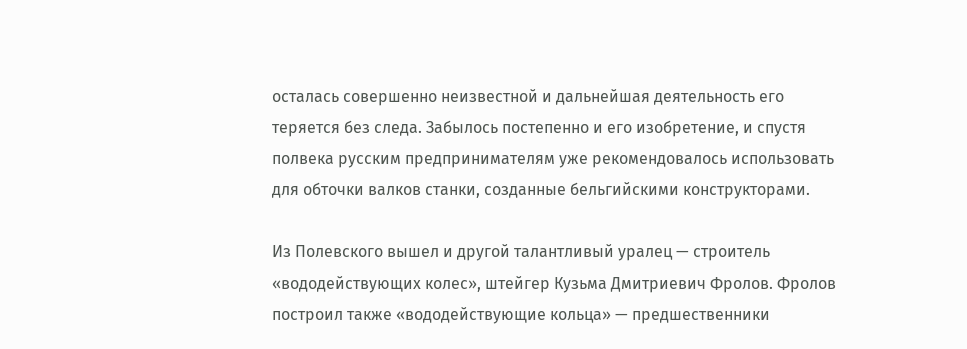осталась совершенно неизвестной и дальнейшая деятельность его теряется без следа. Забылось постепенно и его изобретение, и спустя полвека русским предпринимателям уже рекомендовалось использовать для обточки валков станки, созданные бельгийскими конструкторами.

Из Полевского вышел и другой талантливый уралец — строитель «вододействующих колес», штейгер Кузьма Дмитриевич Фролов. Фролов построил также «вододействующие кольца» — предшественники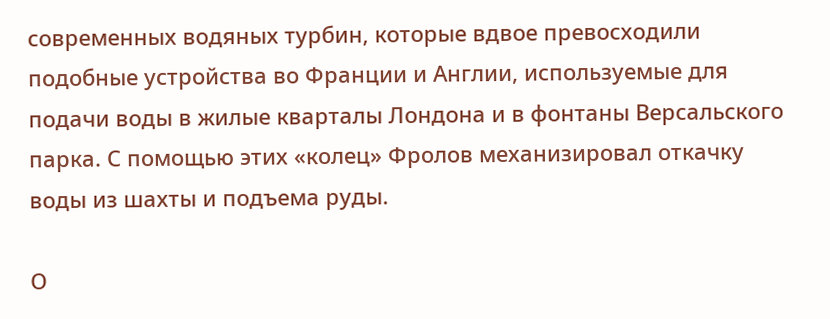современных водяных турбин, которые вдвое превосходили подобные устройства во Франции и Англии, используемые для подачи воды в жилые кварталы Лондона и в фонтаны Версальского парка. С помощью этих «колец» Фролов механизировал откачку воды из шахты и подъема руды.

О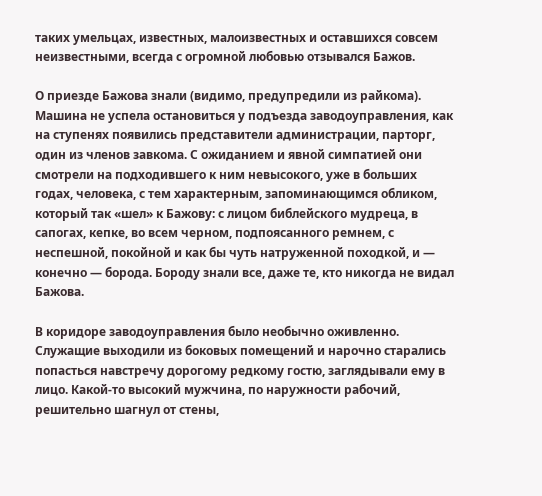таких умельцах, известных, малоизвестных и оставшихся совсем неизвестными, всегда с огромной любовью отзывался Бажов.

О приезде Бажова знали (видимо, предупредили из райкома). Машина не успела остановиться у подъезда заводоуправления, как на ступенях появились представители администрации, парторг, один из членов завкома. С ожиданием и явной симпатией они смотрели на подходившего к ним невысокого, уже в больших годах, человека, с тем характерным, запоминающимся обликом, который так «шел» к Бажову: с лицом библейского мудреца, в сапогах, кепке, во всем черном, подпоясанного ремнем, с неспешной, покойной и как бы чуть натруженной походкой, и — конечно — борода. Бороду знали все, даже те, кто никогда не видал Бажова.

В коридоре заводоуправления было необычно оживленно. Служащие выходили из боковых помещений и нарочно старались попасться навстречу дорогому редкому гостю, заглядывали ему в лицо. Какой-то высокий мужчина, по наружности рабочий, решительно шагнул от стены,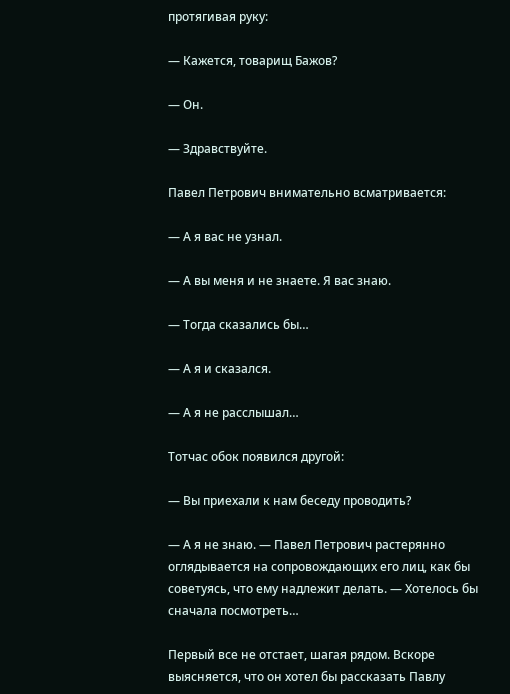протягивая руку:

— Кажется, товарищ Бажов?

— Он.

— Здравствуйте.

Павел Петрович внимательно всматривается:

— А я вас не узнал.

— А вы меня и не знаете. Я вас знаю.

— Тогда сказались бы…

— А я и сказался.

— А я не расслышал…

Тотчас обок появился другой:

— Вы приехали к нам беседу проводить?

— А я не знаю. — Павел Петрович растерянно оглядывается на сопровождающих его лиц, как бы советуясь, что ему надлежит делать. — Хотелось бы сначала посмотреть…

Первый все не отстает, шагая рядом. Вскоре выясняется, что он хотел бы рассказать Павлу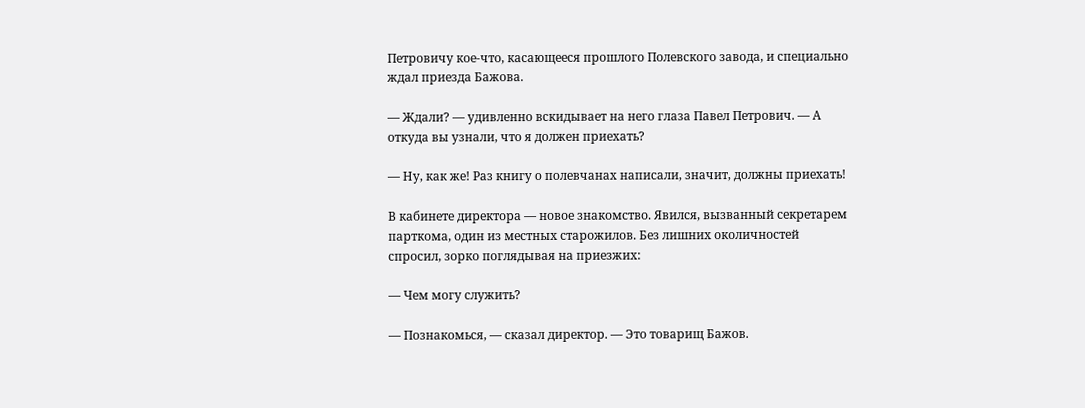Петровичу кое-что, касающееся прошлого Полевского завода, и специально ждал приезда Бажова.

— Ждали? — удивленно вскидывает на него глаза Павел Петрович. — А откуда вы узнали, что я должен приехать?

— Ну, как же! Раз книгу о полевчанах написали, значит, должны приехать!

В кабинете директора — новое знакомство. Явился, вызванный секретарем парткома, один из местных старожилов. Без лишних околичностей спросил, зорко поглядывая на приезжих:

— Чем могу служить?

— Познакомься, — сказал директор. — Это товарищ Бажов.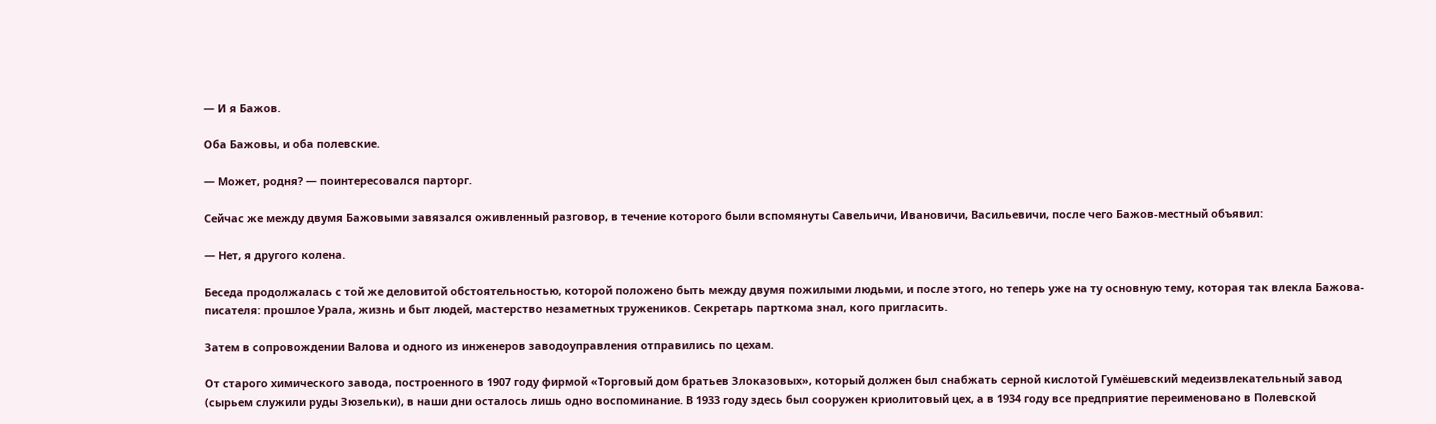— И я Бажов.

Оба Бажовы, и оба полевские.

— Может, родня? — поинтересовался парторг.

Сейчас же между двумя Бажовыми завязался оживленный разговор, в течение которого были вспомянуты Савельичи, Ивановичи, Васильевичи, после чего Бажов-местный объявил:

— Нет, я другого колена.

Беседа продолжалась с той же деловитой обстоятельностью, которой положено быть между двумя пожилыми людьми, и после этого, но теперь уже на ту основную тему, которая так влекла Бажова-писателя: прошлое Урала, жизнь и быт людей, мастерство незаметных тружеников. Секретарь парткома знал, кого пригласить.

Затем в сопровождении Валова и одного из инженеров заводоуправления отправились по цехам.

От старого химического завода, построенного в 1907 году фирмой «Торговый дом братьев Злоказовых», который должен был снабжать серной кислотой Гумёшевский медеизвлекательный завод (сырьем служили руды Зюзельки), в наши дни осталось лишь одно воспоминание. В 1933 году здесь был сооружен криолитовый цех, а в 1934 году все предприятие переименовано в Полевской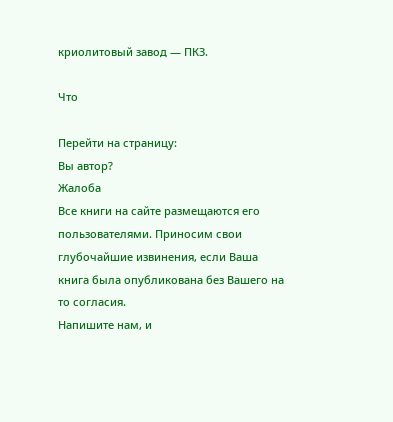криолитовый завод — ПКЗ.

Что

Перейти на страницу:
Вы автор?
Жалоба
Все книги на сайте размещаются его пользователями. Приносим свои глубочайшие извинения, если Ваша книга была опубликована без Вашего на то согласия.
Напишите нам, и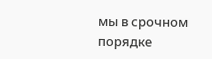мы в срочном порядке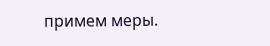примем меры.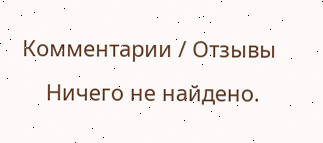Комментарии / Отзывы
    Ничего не найдено.